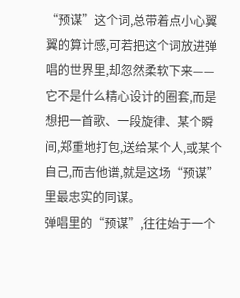“预谋”这个词,总带着点小心翼翼的算计感,可若把这个词放进弹唱的世界里,却忽然柔软下来——它不是什么精心设计的圈套,而是想把一首歌、一段旋律、某个瞬间,郑重地打包,送给某个人,或某个自己,而吉他谱,就是这场“预谋”里最忠实的同谋。
弹唱里的“预谋”,往往始于一个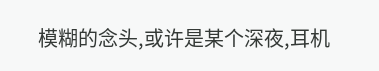模糊的念头,或许是某个深夜,耳机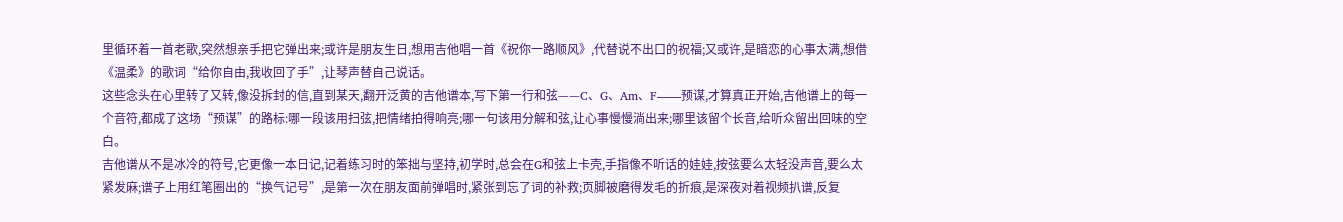里循环着一首老歌,突然想亲手把它弹出来;或许是朋友生日,想用吉他唱一首《祝你一路顺风》,代替说不出口的祝福;又或许,是暗恋的心事太满,想借《温柔》的歌词“给你自由,我收回了手”,让琴声替自己说话。
这些念头在心里转了又转,像没拆封的信,直到某天,翻开泛黄的吉他谱本,写下第一行和弦——C、G、Am、F——预谋,才算真正开始,吉他谱上的每一个音符,都成了这场“预谋”的路标:哪一段该用扫弦,把情绪拍得响亮;哪一句该用分解和弦,让心事慢慢淌出来;哪里该留个长音,给听众留出回味的空白。
吉他谱从不是冰冷的符号,它更像一本日记,记着练习时的笨拙与坚持,初学时,总会在G和弦上卡壳,手指像不听话的娃娃,按弦要么太轻没声音,要么太紧发麻;谱子上用红笔圈出的“换气记号”,是第一次在朋友面前弹唱时,紧张到忘了词的补救;页脚被磨得发毛的折痕,是深夜对着视频扒谱,反复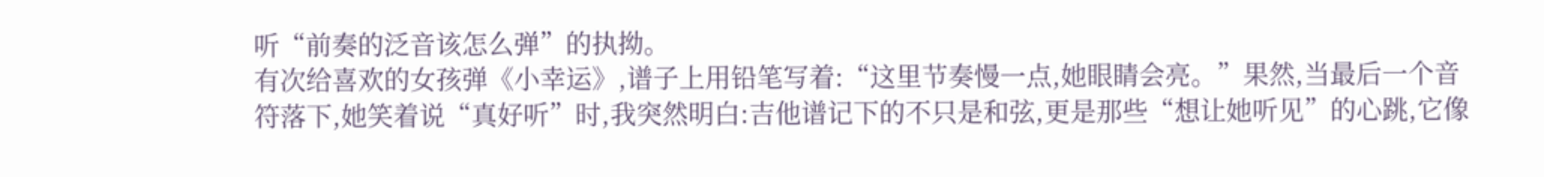听“前奏的泛音该怎么弹”的执拗。
有次给喜欢的女孩弹《小幸运》,谱子上用铅笔写着:“这里节奏慢一点,她眼睛会亮。”果然,当最后一个音符落下,她笑着说“真好听”时,我突然明白:吉他谱记下的不只是和弦,更是那些“想让她听见”的心跳,它像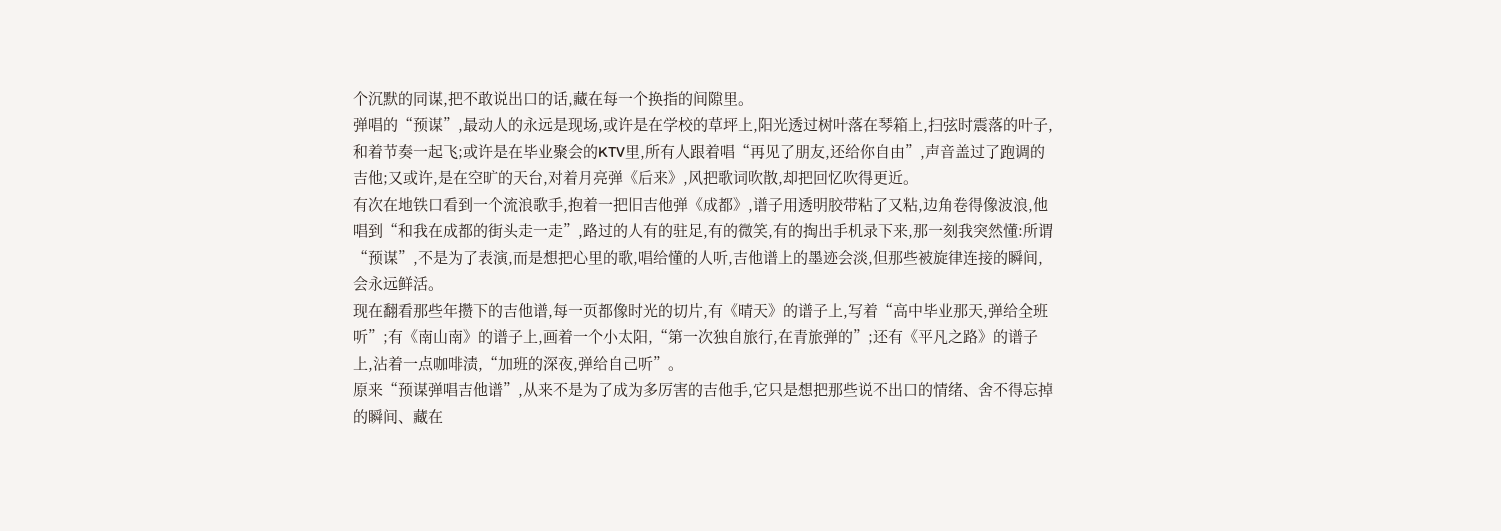个沉默的同谋,把不敢说出口的话,藏在每一个换指的间隙里。
弹唱的“预谋”,最动人的永远是现场,或许是在学校的草坪上,阳光透过树叶落在琴箱上,扫弦时震落的叶子,和着节奏一起飞;或许是在毕业聚会的KTV里,所有人跟着唱“再见了朋友,还给你自由”,声音盖过了跑调的吉他;又或许,是在空旷的天台,对着月亮弹《后来》,风把歌词吹散,却把回忆吹得更近。
有次在地铁口看到一个流浪歌手,抱着一把旧吉他弹《成都》,谱子用透明胶带粘了又粘,边角卷得像波浪,他唱到“和我在成都的街头走一走”,路过的人有的驻足,有的微笑,有的掏出手机录下来,那一刻我突然懂:所谓“预谋”,不是为了表演,而是想把心里的歌,唱给懂的人听,吉他谱上的墨迹会淡,但那些被旋律连接的瞬间,会永远鲜活。
现在翻看那些年攒下的吉他谱,每一页都像时光的切片,有《晴天》的谱子上,写着“高中毕业那天,弹给全班听”;有《南山南》的谱子上,画着一个小太阳,“第一次独自旅行,在青旅弹的”;还有《平凡之路》的谱子上,沾着一点咖啡渍,“加班的深夜,弹给自己听”。
原来“预谋弹唱吉他谱”,从来不是为了成为多厉害的吉他手,它只是想把那些说不出口的情绪、舍不得忘掉的瞬间、藏在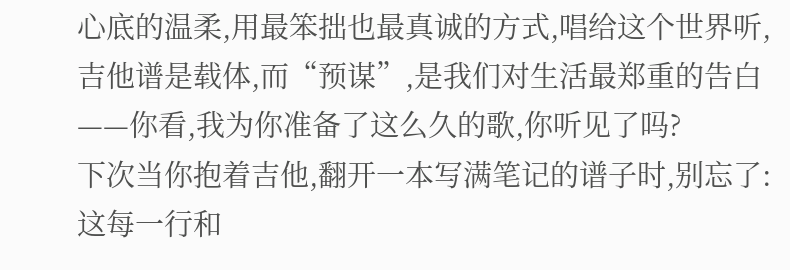心底的温柔,用最笨拙也最真诚的方式,唱给这个世界听,吉他谱是载体,而“预谋”,是我们对生活最郑重的告白——你看,我为你准备了这么久的歌,你听见了吗?
下次当你抱着吉他,翻开一本写满笔记的谱子时,别忘了:这每一行和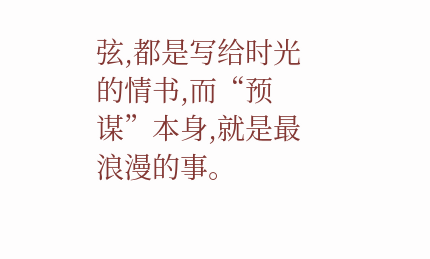弦,都是写给时光的情书,而“预谋”本身,就是最浪漫的事。